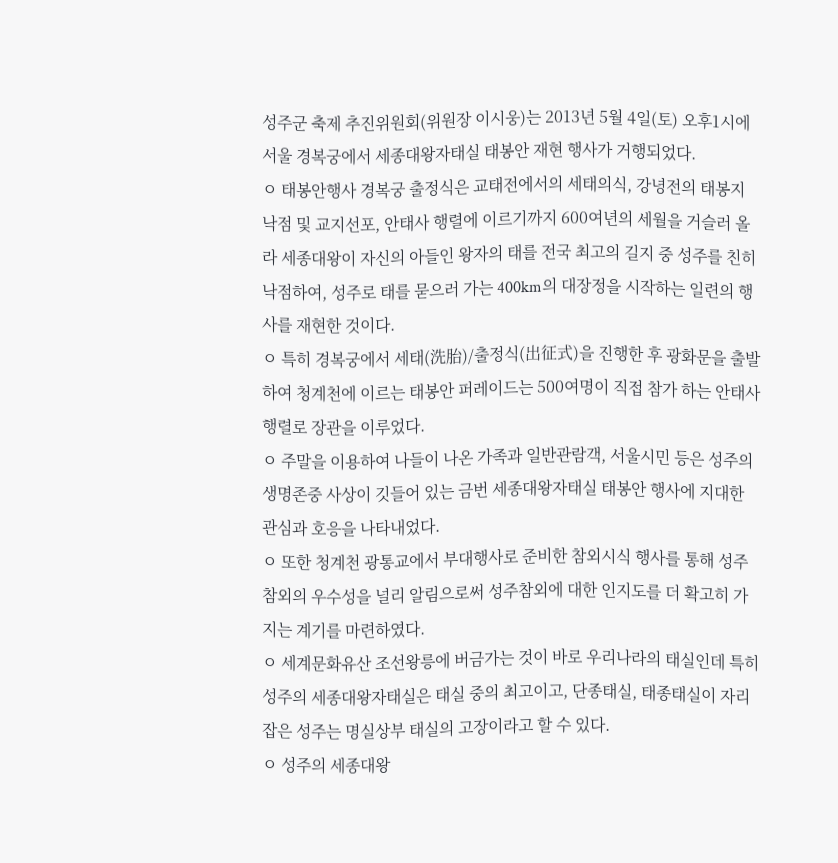성주군 축제 추진위원회(위원장 이시웅)는 2013년 5월 4일(토) 오후1시에 서울 경복궁에서 세종대왕자태실 태봉안 재현 행사가 거행되었다.
ㅇ 태봉안행사 경복궁 출정식은 교태전에서의 세태의식, 강녕전의 태봉지 낙점 및 교지선포, 안태사 행렬에 이르기까지 600여년의 세월을 거슬러 올라 세종대왕이 자신의 아들인 왕자의 태를 전국 최고의 길지 중 성주를 친히 낙점하여, 성주로 태를 묻으러 가는 400km의 대장정을 시작하는 일련의 행사를 재현한 것이다.
ㅇ 특히 경복궁에서 세태(洗胎)/출정식(出征式)을 진행한 후 광화문을 출발하여 청계천에 이르는 태봉안 퍼레이드는 500여명이 직접 참가 하는 안태사 행렬로 장관을 이루었다.
ㅇ 주말을 이용하여 나들이 나온 가족과 일반관람객, 서울시민 등은 성주의 생명존중 사상이 깃들어 있는 금번 세종대왕자태실 태봉안 행사에 지대한 관심과 호응을 나타내었다.
ㅇ 또한 청계천 광통교에서 부대행사로 준비한 참외시식 행사를 통해 성주참외의 우수성을 널리 알림으로써 성주참외에 대한 인지도를 더 확고히 가지는 계기를 마련하였다.
ㅇ 세계문화유산 조선왕릉에 버금가는 것이 바로 우리나라의 태실인데 특히 성주의 세종대왕자태실은 태실 중의 최고이고, 단종태실, 태종태실이 자리 잡은 성주는 명실상부 태실의 고장이라고 할 수 있다.
ㅇ 성주의 세종대왕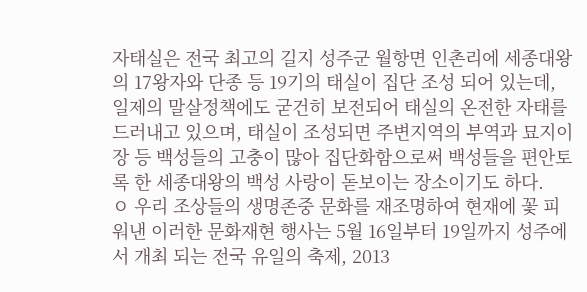자태실은 전국 최고의 길지 성주군 월항면 인촌리에 세종대왕의 17왕자와 단종 등 19기의 태실이 집단 조성 되어 있는데, 일제의 말살정책에도 굳건히 보전되어 태실의 온전한 자태를 드러내고 있으며, 태실이 조성되면 주변지역의 부역과 묘지이장 등 백성들의 고충이 많아 집단화함으로써 백성들을 편안토록 한 세종대왕의 백성 사랑이 돋보이는 장소이기도 하다.
ㅇ 우리 조상들의 생명존중 문화를 재조명하여 현재에 꽃 피워낸 이러한 문화재현 행사는 5월 16일부터 19일까지 성주에서 개최 되는 전국 유일의 축제, 2013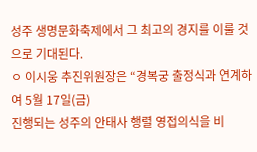성주 생명문화축제에서 그 최고의 경지를 이룰 것으로 기대된다.
ㅇ 이시웅 추진위원장은 “경복궁 출정식과 연계하여 5월 17일(금)
진행되는 성주의 안태사 행렬 영접의식을 비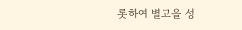롯하여 별고을 성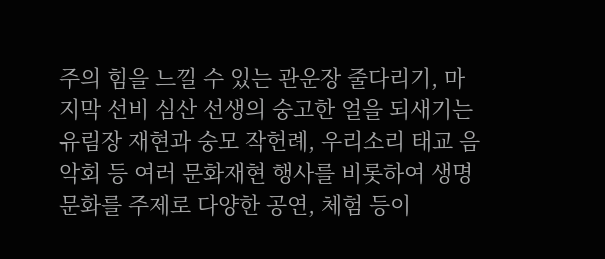주의 힘을 느낄 수 있는 관운장 줄다리기, 마지막 선비 심산 선생의 숭고한 얼을 되새기는 유림장 재현과 숭모 작헌례, 우리소리 태교 음악회 등 여러 문화재현 행사를 비롯하여 생명문화를 주제로 다양한 공연, 체험 등이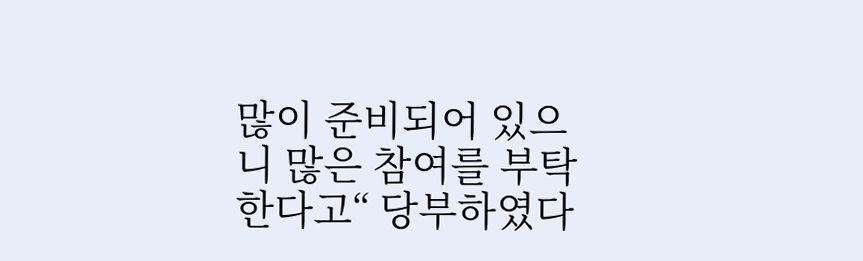많이 준비되어 있으니 많은 참여를 부탁 한다고“ 당부하였다